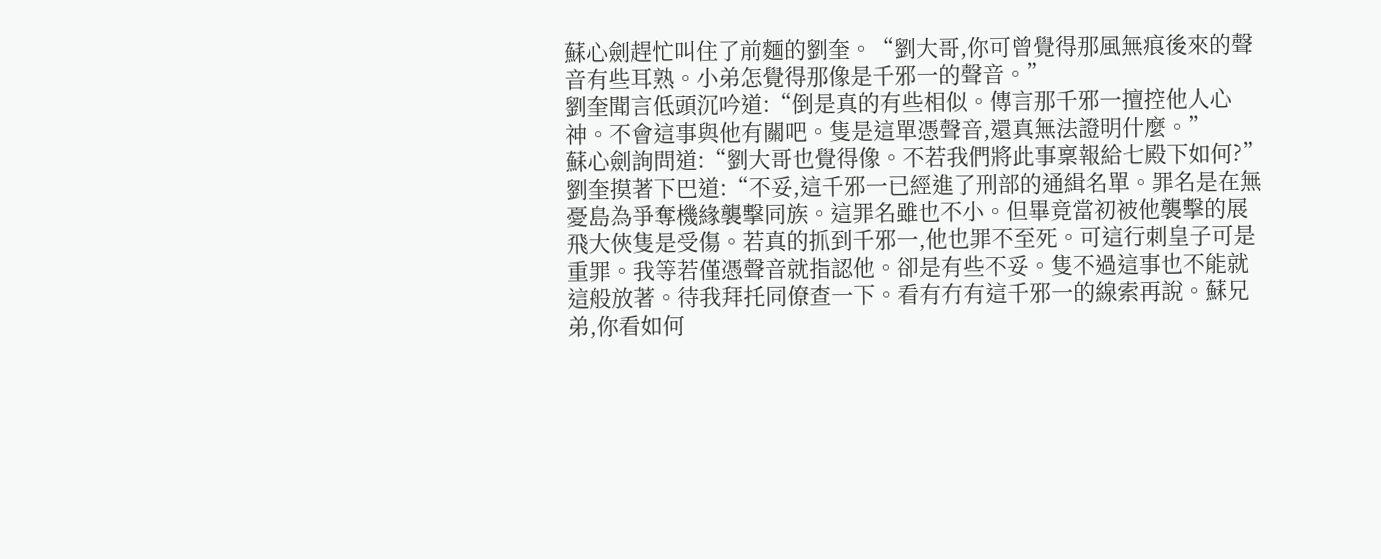蘇心劍趕忙叫住了前麵的劉奎。“劉大哥,你可曾覺得那風無痕後來的聲音有些耳熟。小弟怎覺得那像是千邪一的聲音。”
劉奎聞言低頭沉吟道:“倒是真的有些相似。傳言那千邪一擅控他人心神。不會這事與他有關吧。隻是這單憑聲音,還真無法證明什麼。”
蘇心劍詢問道:“劉大哥也覺得像。不若我們將此事稟報給七殿下如何?”
劉奎摸著下巴道:“不妥,這千邪一已經進了刑部的通緝名單。罪名是在無憂島為爭奪機緣襲擊同族。這罪名雖也不小。但畢竟當初被他襲擊的展飛大俠隻是受傷。若真的抓到千邪一,他也罪不至死。可這行刺皇子可是重罪。我等若僅憑聲音就指認他。卻是有些不妥。隻不過這事也不能就這般放著。待我拜托同僚查一下。看有冇有這千邪一的線索再說。蘇兄弟,你看如何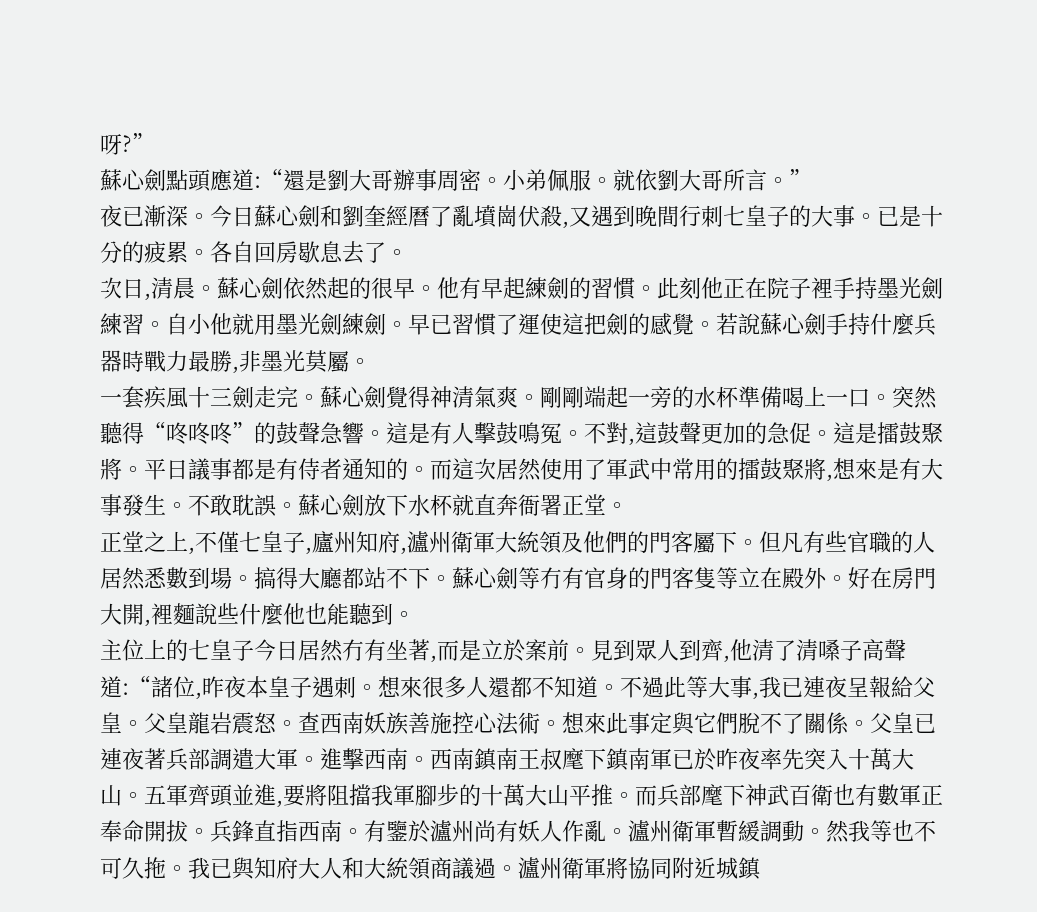呀?”
蘇心劍點頭應道:“還是劉大哥辦事周密。小弟佩服。就依劉大哥所言。”
夜已漸深。今日蘇心劍和劉奎經曆了亂墳崗伏殺,又遇到晚間行刺七皇子的大事。已是十分的疲累。各自回房歇息去了。
次日,清晨。蘇心劍依然起的很早。他有早起練劍的習慣。此刻他正在院子裡手持墨光劍練習。自小他就用墨光劍練劍。早已習慣了運使這把劍的感覺。若說蘇心劍手持什麼兵器時戰力最勝,非墨光莫屬。
一套疾風十三劍走完。蘇心劍覺得神清氣爽。剛剛端起一旁的水杯準備喝上一口。突然聽得“咚咚咚”的鼓聲急響。這是有人擊鼓鳴冤。不對,這鼓聲更加的急促。這是擂鼓聚將。平日議事都是有侍者通知的。而這次居然使用了軍武中常用的擂鼓聚將,想來是有大事發生。不敢耽誤。蘇心劍放下水杯就直奔衙署正堂。
正堂之上,不僅七皇子,廬州知府,瀘州衛軍大統領及他們的門客屬下。但凡有些官職的人居然悉數到場。搞得大廳都站不下。蘇心劍等冇有官身的門客隻等立在殿外。好在房門大開,裡麵說些什麼他也能聽到。
主位上的七皇子今日居然冇有坐著,而是立於案前。見到眾人到齊,他清了清嗓子高聲道:“諸位,昨夜本皇子遇刺。想來很多人還都不知道。不過此等大事,我已連夜呈報給父皇。父皇龍岩震怒。查西南妖族善施控心法術。想來此事定與它們脫不了關係。父皇已連夜著兵部調遣大軍。進擊西南。西南鎮南王叔麾下鎮南軍已於昨夜率先突入十萬大山。五軍齊頭並進,要將阻擋我軍腳步的十萬大山平推。而兵部麾下神武百衛也有數軍正奉命開拔。兵鋒直指西南。有鑒於瀘州尚有妖人作亂。瀘州衛軍暫緩調動。然我等也不可久拖。我已與知府大人和大統領商議過。瀘州衛軍將協同附近城鎮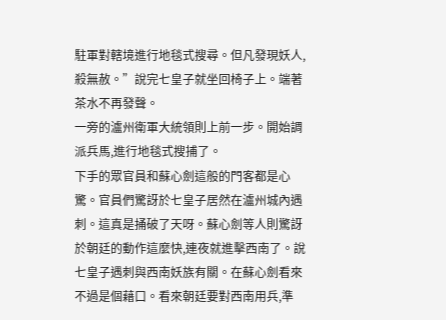駐軍對轄境進行地毯式搜尋。但凡發現妖人,殺無赦。”說完七皇子就坐回椅子上。端著茶水不再發聲。
一旁的瀘州衛軍大統領則上前一步。開始調派兵馬,進行地毯式搜捕了。
下手的眾官員和蘇心劍這般的門客都是心驚。官員們驚訝於七皇子居然在瀘州城內遇刺。這真是捅破了天呀。蘇心劍等人則驚訝於朝廷的動作這麼快,連夜就進擊西南了。說七皇子遇刺與西南妖族有關。在蘇心劍看來不過是個藉口。看來朝廷要對西南用兵,準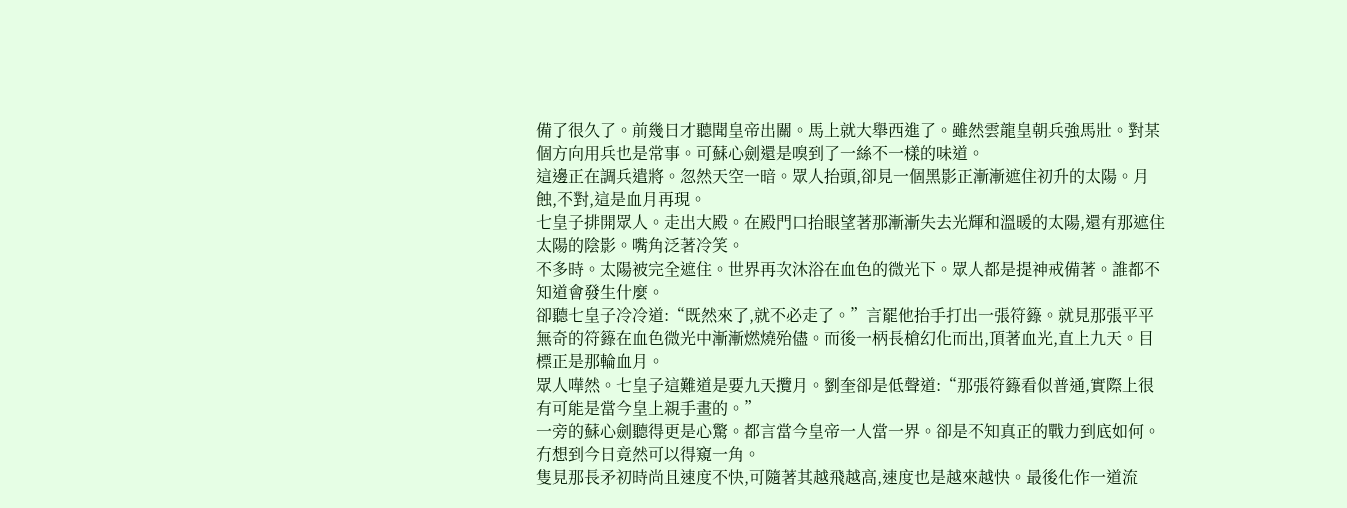備了很久了。前幾日才聽聞皇帝出關。馬上就大舉西進了。雖然雲龍皇朝兵強馬壯。對某個方向用兵也是常事。可蘇心劍還是嗅到了一絲不一樣的味道。
這邊正在調兵遣將。忽然天空一暗。眾人抬頭,卻見一個黑影正漸漸遮住初升的太陽。月蝕,不對,這是血月再現。
七皇子排開眾人。走出大殿。在殿門口抬眼望著那漸漸失去光輝和溫暖的太陽,還有那遮住太陽的陰影。嘴角泛著冷笑。
不多時。太陽被完全遮住。世界再次沐浴在血色的微光下。眾人都是提神戒備著。誰都不知道會發生什麼。
卻聽七皇子冷冷道:“既然來了,就不必走了。”言罷他抬手打出一張符籙。就見那張平平無奇的符籙在血色微光中漸漸燃燒殆儘。而後一柄長槍幻化而出,頂著血光,直上九天。目標正是那輪血月。
眾人嘩然。七皇子這難道是要九天攬月。劉奎卻是低聲道:“那張符籙看似普通,實際上很有可能是當今皇上親手畫的。”
一旁的蘇心劍聽得更是心驚。都言當今皇帝一人當一界。卻是不知真正的戰力到底如何。冇想到今日竟然可以得窺一角。
隻見那長矛初時尚且速度不快,可隨著其越飛越高,速度也是越來越快。最後化作一道流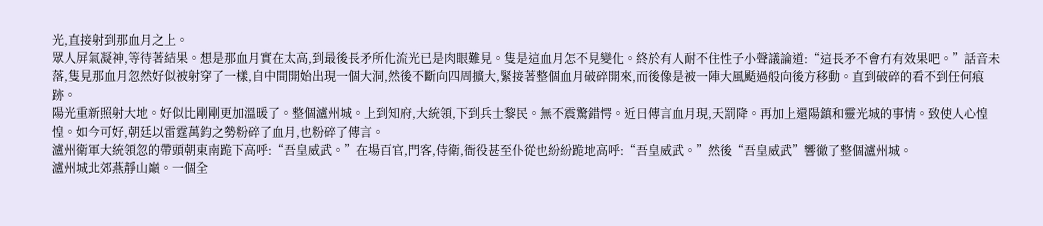光,直接射到那血月之上。
眾人屏氣凝神,等待著結果。想是那血月實在太高,到最後長矛所化流光已是肉眼難見。隻是這血月怎不見變化。終於有人耐不住性子小聲議論道:“這長矛不會冇有效果吧。”話音未落,隻見那血月忽然好似被射穿了一樣,自中間開始出現一個大洞,然後不斷向四周擴大,緊接著整個血月破碎開來,而後像是被一陣大風颳過般向後方移動。直到破碎的看不到任何痕跡。
陽光重新照射大地。好似比剛剛更加溫暖了。整個瀘州城。上到知府,大統領,下到兵士黎民。無不震驚錯愕。近日傳言血月現,天罰降。再加上還陽鎮和靈光城的事情。致使人心惶惶。如今可好,朝廷以雷霆萬鈞之勢粉碎了血月,也粉碎了傳言。
瀘州衛軍大統領忽的帶頭朝東南跪下高呼:“吾皇威武。”在場百官,門客,侍衛,衙役甚至仆從也紛紛跪地高呼:“吾皇威武。”然後“吾皇威武”響徹了整個瀘州城。
瀘州城北郊燕靜山巔。一個全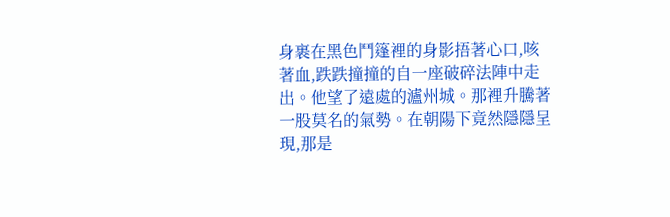身裹在黑色鬥篷裡的身影捂著心口,咳著血,跌跌撞撞的自一座破碎法陣中走出。他望了遠處的瀘州城。那裡升騰著一股莫名的氣勢。在朝陽下竟然隱隱呈現,那是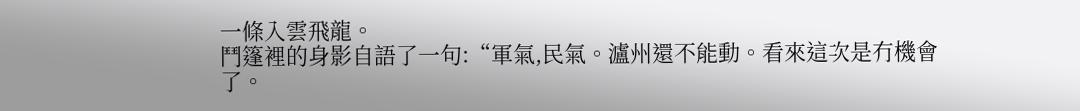一條入雲飛龍。
鬥篷裡的身影自語了一句:“軍氣,民氣。瀘州還不能動。看來這次是冇機會了。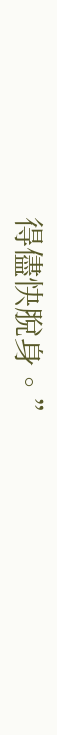得儘快脫身。”